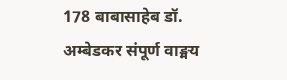178 बाबासाहेब डॉ. अम्बेडकर संपूर्ण वाङ्मय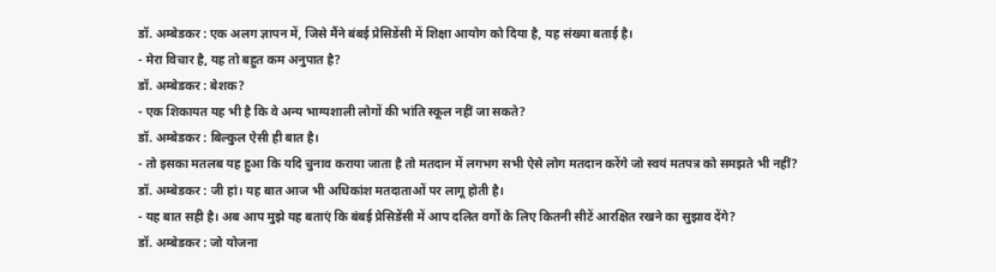डॉ. अम्बेडकर : एक अलग ज्ञापन में, जिसे मैंने बंबई प्रेसिडेंसी में शिक्षा आयोग को दिया है, यह संख्या बताई है।
- मेरा विचार है, यह तो बहुत कम अनुपात है?
डॉ. अम्बेडकर : बेशक?
- एक शिकायत यह भी है कि वे अन्य भाग्यशाली लोगों की भांति स्कूल नहीं जा सकते?
डॉ. अम्बेडकर : बिल्कुल ऐसी ही बात है।
- तो इसका मतलब यह हुआ कि यदि चुनाव कराया जाता है तो मतदान में लगभग सभी ऐसे लोग मतदान करेंगे जो स्वयं मतपत्र को समझते भी नहीं?
डॉ. अम्बेडकर : जी हां। यह बात आज भी अधिकांश मतदाताओं पर लागू होती है।
- यह बात सही है। अब आप मुझे यह बताएं कि बंबई प्रेसिडेंसी में आप दलित वर्गों के लिए कितनी सीटें आरक्षित रखने का सुझाव देंगे?
डॉ. अम्बेडकर : जो योजना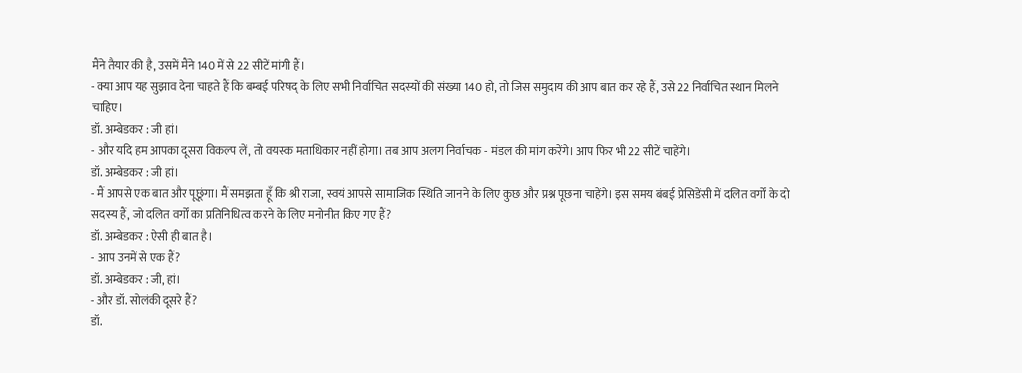मैंने तैयार की है, उसमें मैंने 140 में से 22 सीटें मांगी हैं।
- क्या आप यह सुझाव देना चाहते हैं कि बम्बई परिषद् के लिए सभी निर्वाचित सदस्यों की संख्या 140 हो, तो जिस समुदाय की आप बात कर रहे हैं, उसे 22 निर्वाचित स्थान मिलने चाहिए।
डॉ. अम्बेडकर : जी हां।
- और यदि हम आपका दूसरा विकल्प लें, तो वयस्क मताधिकार नहीं होगा। तब आप अलग निर्वाचक - मंडल की मांग करेंगे। आप फिर भी 22 सीटें चाहेंगे।
डॉ. अम्बेडकर : जी हां।
- मैं आपसे एक बात और पूछूंगा। मैं समझता हूँ कि श्री राजा, स्वयं आपसे सामाजिक स्थिति जानने के लिए कुछ और प्रश्न पूछना चाहेंगे। इस समय बंबई प्रेसिडेंसी में दलित वर्गों के दो सदस्य हैं, जो दलित वर्गों का प्रतिनिधित्व करने के लिए मनोनीत किए गए हैं?
डॉ. अम्बेडकर : ऐसी ही बात है।
- आप उनमें से एक हैं?
डॉ. अम्बेडकर : जी, हां।
- और डॉ. सोलंकी दूसरे हैं?
डॉ.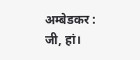अम्बेडकर : जी, हां।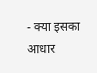- क्या इसका आधार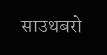साउथबरो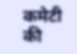कमेटी की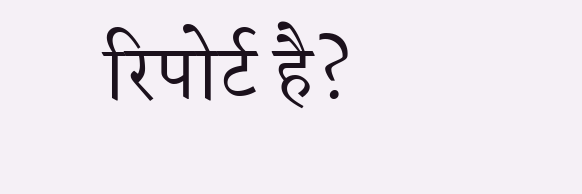रिपोर्ट है?